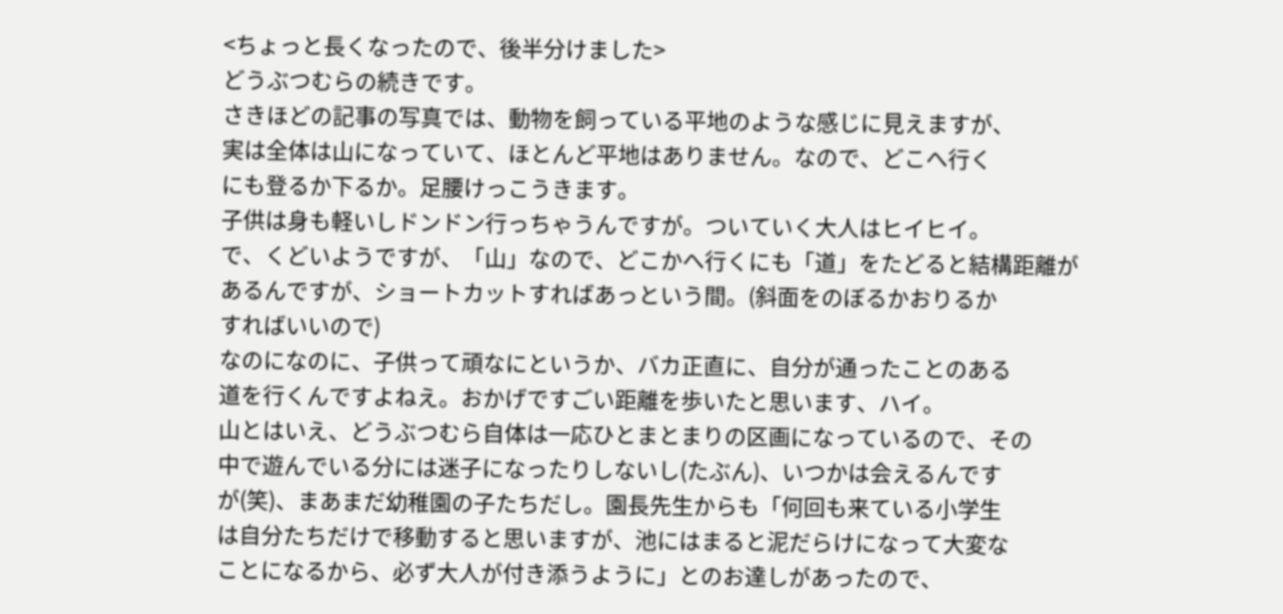<ちょっと長くなったので、後半分けました>
どうぶつむらの続きです。
さきほどの記事の写真では、動物を飼っている平地のような感じに見えますが、
実は全体は山になっていて、ほとんど平地はありません。なので、どこへ行く
にも登るか下るか。足腰けっこうきます。
子供は身も軽いしドンドン行っちゃうんですが。ついていく大人はヒイヒイ。
で、くどいようですが、「山」なので、どこかへ行くにも「道」をたどると結構距離が
あるんですが、ショートカットすればあっという間。(斜面をのぼるかおりるか
すればいいので)
なのになのに、子供って頑なにというか、バカ正直に、自分が通ったことのある
道を行くんですよねえ。おかげですごい距離を歩いたと思います、ハイ。
山とはいえ、どうぶつむら自体は一応ひとまとまりの区画になっているので、その
中で遊んでいる分には迷子になったりしないし(たぶん)、いつかは会えるんです
が(笑)、まあまだ幼稚園の子たちだし。園長先生からも「何回も来ている小学生
は自分たちだけで移動すると思いますが、池にはまると泥だらけになって大変な
ことになるから、必ず大人が付き添うように」とのお達しがあったので、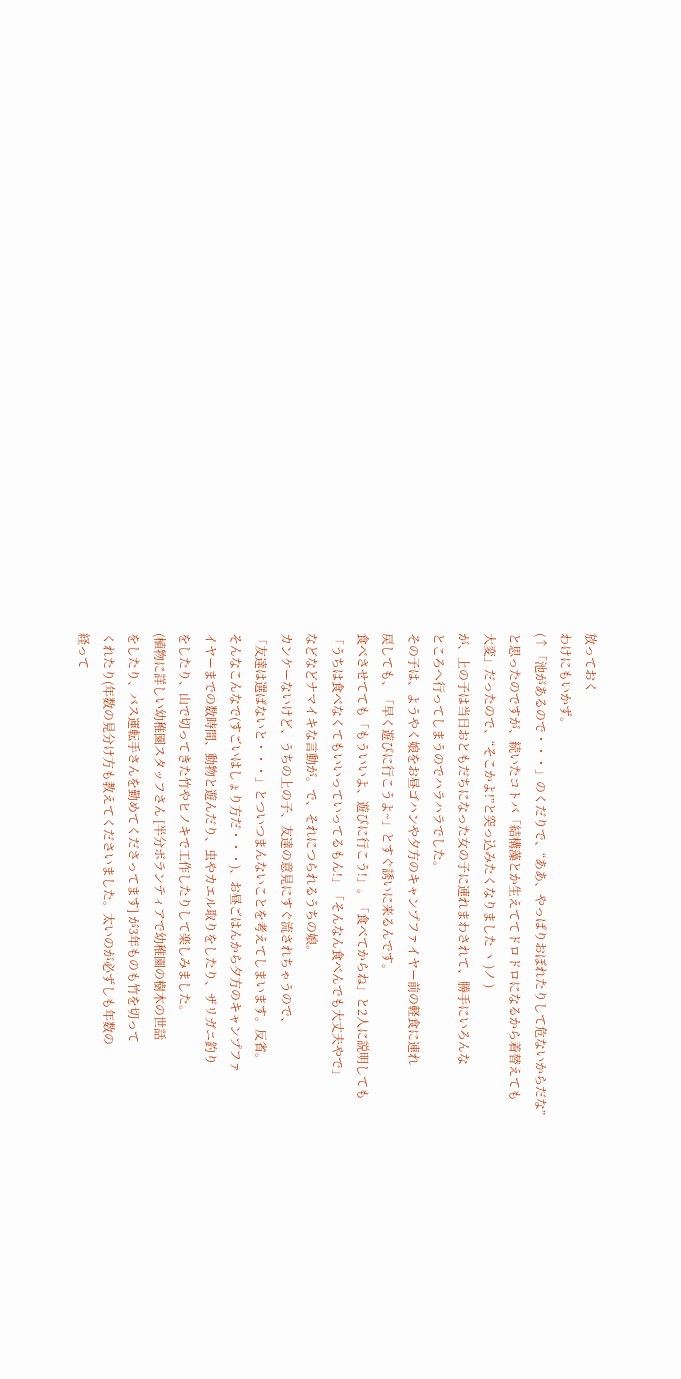放っておく
わけにもいかず。
(↑「池があるので・・・」のくだりで、“ああ、やっぱりおぼれたりして危ないからだな”
と思ったのですが、続いたコトバ「結構藻とか生えててドロドロになるから着替えても
大変」だったので、“そこかよ!”と突っ込みたくなりました ヽ )ノ )
が、上の子は当日おともだちになった女の子に連れまわされて、勝手にいろんな
ところへ行ってしまうのでハラハラでした。
その子は、ようやく娘をお昼ゴハンや夕方のキャンプファイヤー前の軽食に連れ
戻しても、「早く遊びに行こうよ~」とすぐ誘いに来るんです。
食べさせてても「もういいよ、遊びに行こう!」。「食べてからね」と2人に説明しても
「うちは食べなくてもいいっていってるもん!」「そんなん食べんでも大丈夫やで」
などなどナマイキな言動が。で、それにつられるうちの娘。
カンケーないけど、うちの上の子、友達の意見にすぐ流されちゃうので、
「友達は選ばないと・・・」とついつまんないことを考えてしまいます。反省。
そんなこんなで(すごいはしょり方だ・・・)、お昼ごはんから夕方のキャンプファ
イヤーまでの数時間、動物と遊んだり、虫やカエル取りをしたり、ザリガニ釣り
をしたり、山で切ってきた竹やヒノキで工作したりして楽しみました。
(植物に詳しい幼稚園スタッフさん [半分ボランティアで幼稚園の樹木の世話
をしたり、バス運転手さんを勤めてくださってます] が3年ものも竹を切って
くれたり(年数の見分け方も教えてくださいました。太いのが必ずしも年数の
経って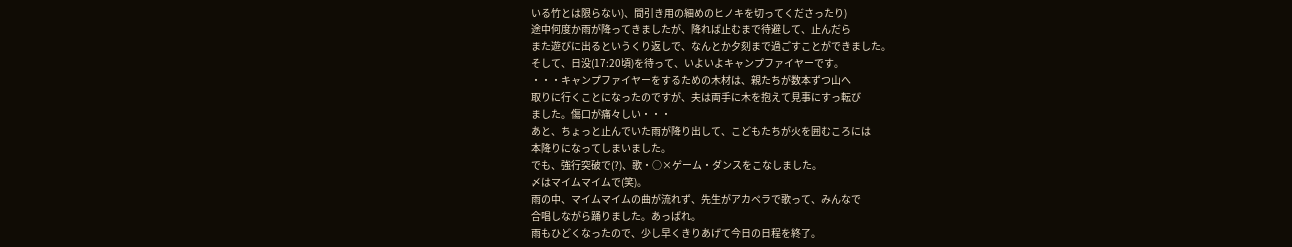いる竹とは限らない)、間引き用の細めのヒノキを切ってくださったり)
途中何度か雨が降ってきましたが、降れば止むまで待避して、止んだら
また遊びに出るというくり返しで、なんとか夕刻まで過ごすことができました。
そして、日没(17:20頃)を待って、いよいよキャンプファイヤーです。
・・・キャンプファイヤーをするための木材は、親たちが数本ずつ山へ
取りに行くことになったのですが、夫は両手に木を抱えて見事にすっ転び
ました。傷口が痛々しい・・・
あと、ちょっと止んでいた雨が降り出して、こどもたちが火を囲むころには
本降りになってしまいました。
でも、強行突破で(?)、歌・○×ゲーム・ダンスをこなしました。
〆はマイムマイムで(笑)。
雨の中、マイムマイムの曲が流れず、先生がアカペラで歌って、みんなで
合唱しながら踊りました。あっぱれ。
雨もひどくなったので、少し早くきりあげて今日の日程を終了。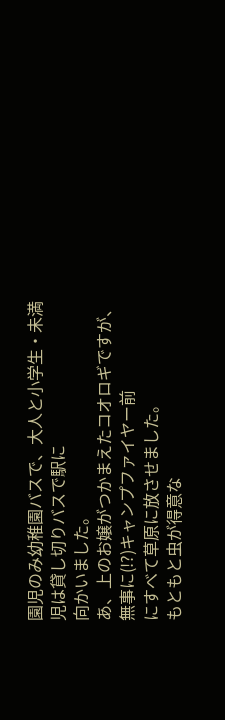園児のみ幼稚園バスで、大人と小学生・未満児は貸し切りバスで駅に
向かいました。
あ、上のお嬢がつかまえたコオロギですが、無事に(!?)キャンプファイヤー前
にすべて草原に放させました。
もともと虫が得意な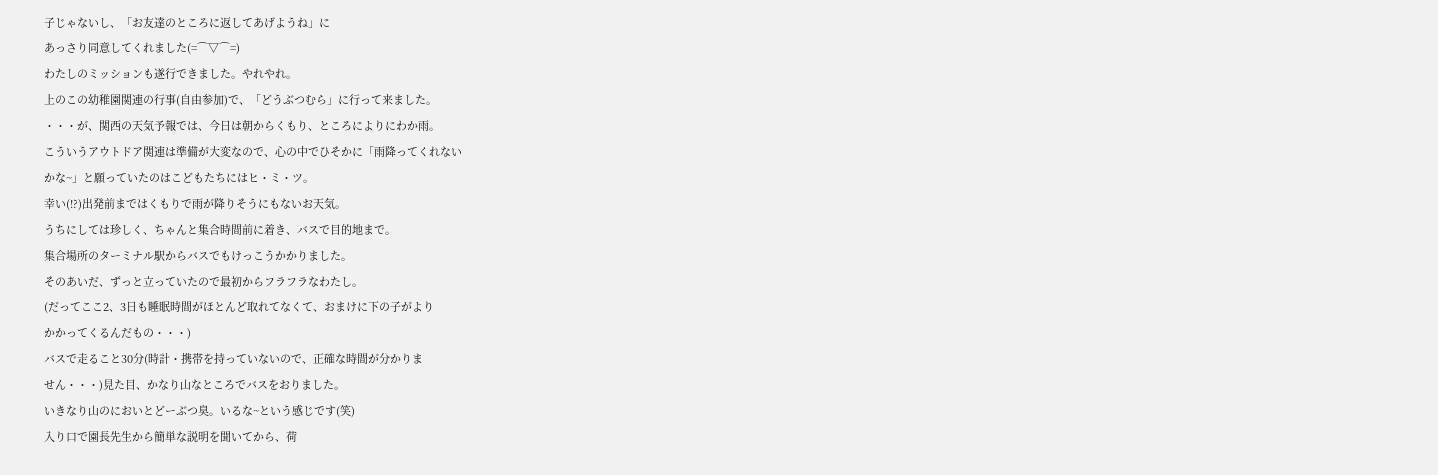子じゃないし、「お友達のところに返してあげようね」に
あっさり同意してくれました(=⌒▽⌒=)
わたしのミッションも遂行できました。やれやれ。
上のこの幼稚園関連の行事(自由参加)で、「どうぶつむら」に行って来ました。
・・・が、関西の天気予報では、今日は朝からくもり、ところによりにわか雨。
こういうアウトドア関連は準備が大変なので、心の中でひそかに「雨降ってくれない
かな~」と願っていたのはこどもたちにはヒ・ミ・ツ。
幸い(!?)出発前まではくもりで雨が降りそうにもないお天気。
うちにしては珍しく、ちゃんと集合時間前に着き、バスで目的地まで。
集合場所のターミナル駅からバスでもけっこうかかりました。
そのあいだ、ずっと立っていたので最初からフラフラなわたし。
(だってここ2、3日も睡眠時間がほとんど取れてなくて、おまけに下の子がより
かかってくるんだもの・・・)
バスで走ること30分(時計・携帯を持っていないので、正確な時間が分かりま
せん・・・)見た目、かなり山なところでバスをおりました。
いきなり山のにおいとどーぶつ臭。いるな~という感じです(笑)
入り口で園長先生から簡単な説明を聞いてから、荷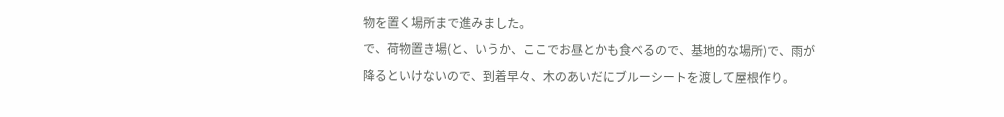物を置く場所まで進みました。
で、荷物置き場(と、いうか、ここでお昼とかも食べるので、基地的な場所)で、雨が
降るといけないので、到着早々、木のあいだにブルーシートを渡して屋根作り。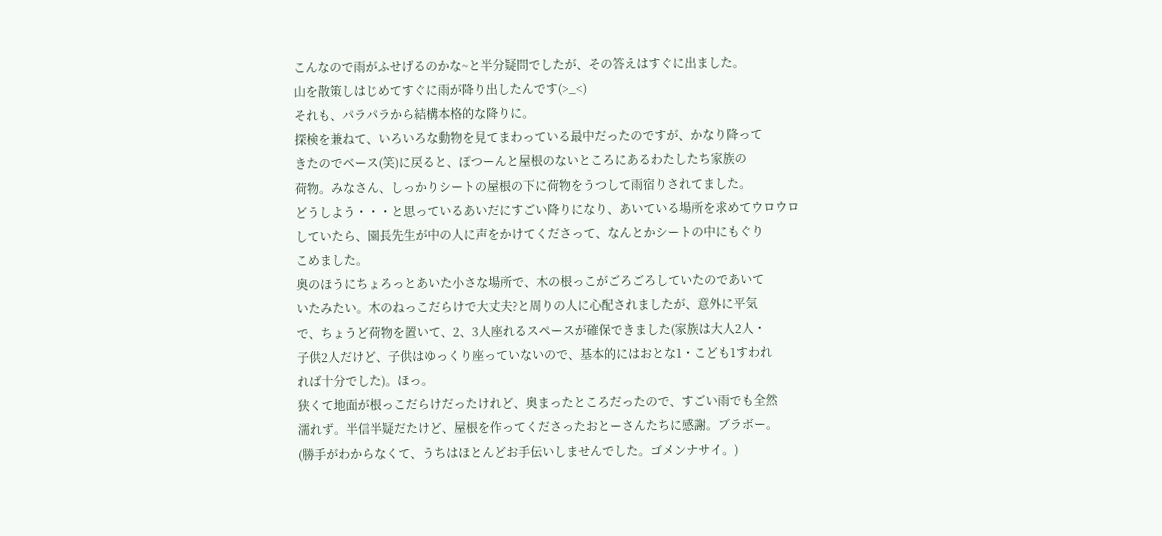こんなので雨がふせげるのかな~と半分疑問でしたが、その答えはすぐに出ました。
山を散策しはじめてすぐに雨が降り出したんです(>_<)
それも、パラパラから結構本格的な降りに。
探検を兼ねて、いろいろな動物を見てまわっている最中だったのですが、かなり降って
きたのでベース(笑)に戻ると、ぽつーんと屋根のないところにあるわたしたち家族の
荷物。みなさん、しっかりシートの屋根の下に荷物をうつして雨宿りされてました。
どうしよう・・・と思っているあいだにすごい降りになり、あいている場所を求めてウロウロ
していたら、園長先生が中の人に声をかけてくださって、なんとかシートの中にもぐり
こめました。
奥のほうにちょろっとあいた小さな場所で、木の根っこがごろごろしていたのであいて
いたみたい。木のねっこだらけで大丈夫?と周りの人に心配されましたが、意外に平気
で、ちょうど荷物を置いて、2、3人座れるスペースが確保できました(家族は大人2人・
子供2人だけど、子供はゆっくり座っていないので、基本的にはおとな1・こども1すわれ
れば十分でした)。ほっ。
狭くて地面が根っこだらけだったけれど、奥まったところだったので、すごい雨でも全然
濡れず。半信半疑だたけど、屋根を作ってくださったおとーさんたちに感謝。ブラボー。
(勝手がわからなくて、うちはほとんどお手伝いしませんでした。ゴメンナサイ。)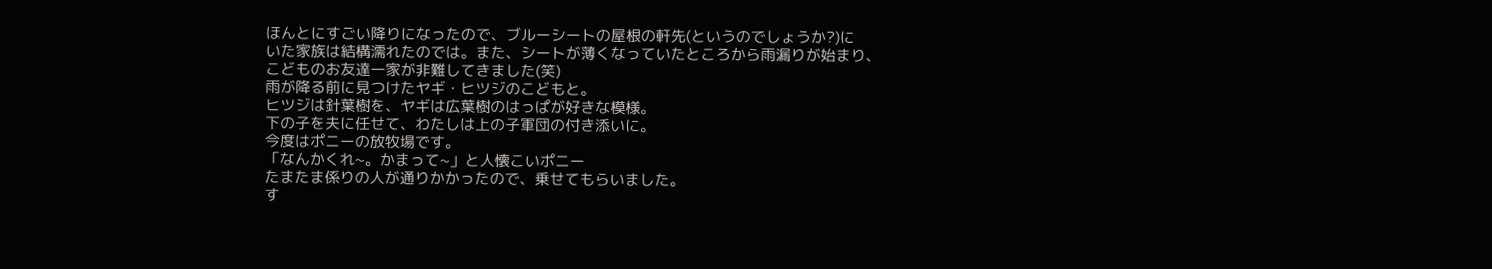ほんとにすごい降りになったので、ブルーシートの屋根の軒先(というのでしょうか?)に
いた家族は結構濡れたのでは。また、シートが薄くなっていたところから雨漏りが始まり、
こどものお友達一家が非難してきました(笑)
雨が降る前に見つけたヤギ・ヒツジのこどもと。
ヒツジは針葉樹を、ヤギは広葉樹のはっぱが好きな模様。
下の子を夫に任せて、わたしは上の子軍団の付き添いに。
今度はポニーの放牧場です。
「なんかくれ~。かまって~」と人懐こいポニー
たまたま係りの人が通りかかったので、乗せてもらいました。
す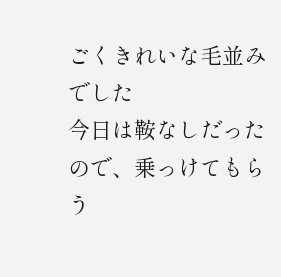ごくきれいな毛並みでした
今日は鞍なしだったので、乗っけてもらう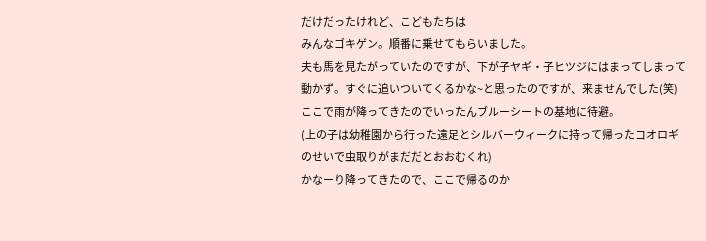だけだったけれど、こどもたちは
みんなゴキゲン。順番に乗せてもらいました。
夫も馬を見たがっていたのですが、下が子ヤギ・子ヒツジにはまってしまって
動かず。すぐに追いついてくるかな~と思ったのですが、来ませんでした(笑)
ここで雨が降ってきたのでいったんブルーシートの基地に待避。
(上の子は幼稚園から行った遠足とシルバーウィークに持って帰ったコオロギ
のせいで虫取りがまだだとおおむくれ)
かなーり降ってきたので、ここで帰るのか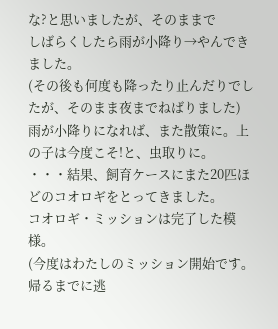な?と思いましたが、そのままで
しばらくしたら雨が小降り→やんできました。
(その後も何度も降ったり止んだりでしたが、そのまま夜までねばりました)
雨が小降りになれば、また散策に。上の子は今度こそ!と、虫取りに。
・・・結果、飼育ケースにまた20匹ほどのコオロギをとってきました。
コオロギ・ミッションは完了した模様。
(今度はわたしのミッション開始です。帰るまでに逃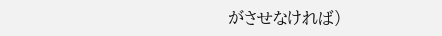がさせなければ)